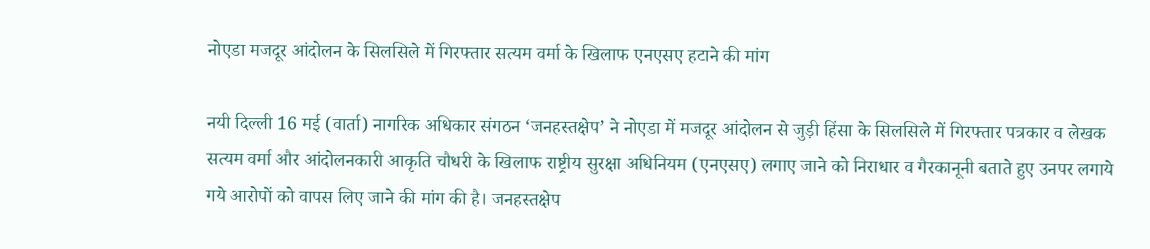नोएडा मजदूर आंदोलन के सिलसिले में गिरफ्तार सत्यम वर्मा के खिलाफ एनएसए हटाने की मांग

नयी दिल्ली 16 मई (वार्ता) नागरिक अधिकार संगठन ‘जनहस्तक्षेप’ ने नोएडा में मजदूर आंदोलन से जुड़ी हिंसा के सिलसिले में गिरफ्तार पत्रकार व लेखक सत्यम वर्मा और आंदोलनकारी आकृति चौधरी के खिलाफ राष्ट्रीय सुरक्षा अधिनियम (एनएसए) लगाए जाने को निराधार व गैरकानूनी बताते हुए उनपर लगाये गये आरोपों को वापस लिए जाने की मांग की है। जनहस्तक्षेप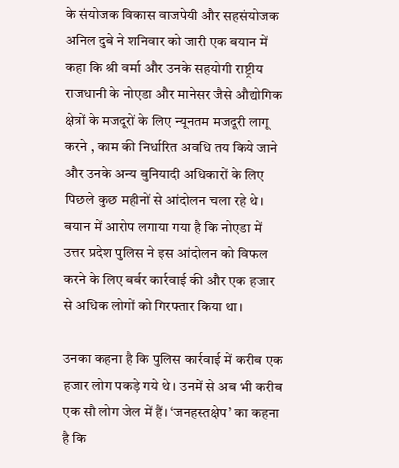के संयोजक विकास वाजपेयी और सहसंयोजक अनिल दुबे ने शनिवार को जारी एक बयान में कहा कि श्री वर्मा और उनके सहयोगी राष्ट्रीय राजधानी के नोएडा और मानेसर जैसे औद्योगिक क्षेत्रों के मजदूरों के लिए न्यूनतम मजदूरी लागू करने , काम की निर्धारित अवधि तय किये जाने और उनके अन्य बुनियादी अधिकारों के लिए पिछले कुछ महीनों से आंदोलन चला रहे थे। बयान में आरोप लगाया गया है कि नोएडा में उत्तर प्रदेश पुलिस ने इस आंदोलन को विफल करने के लिए बर्बर कार्रवाई की और एक हजार से अधिक लोगों को गिरफ्तार किया था।

उनका कहना है कि पुलिस कार्रवाई में करीब एक हजार लोग पकड़े गये थे। उनमें से अब भी करीब एक सौ लोग जेल में हैं। ‘जनहस्तक्षेप’ का कहना है कि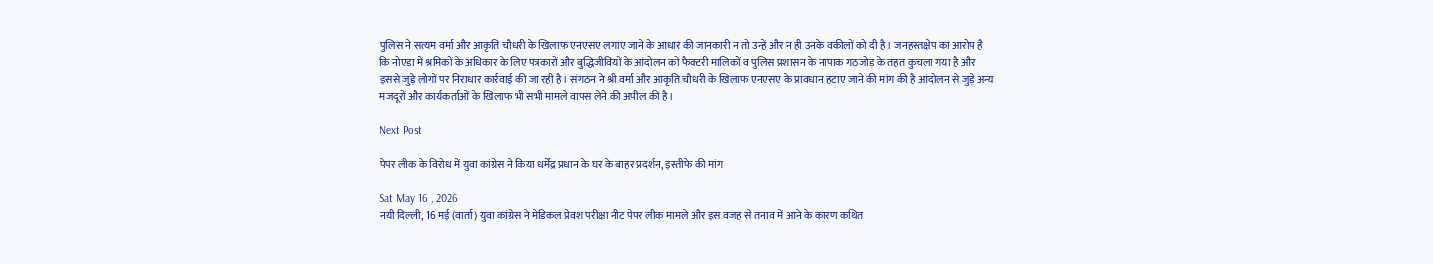पुलिस ने सत्यम वर्मा और आकृति चौधरी के खिलाफ एनएसए लगाए जाने के आधार की जानकारी न तो उन्हें और न ही उनके वकीलों को दी है। जनहस्तक्षेप का आरोप है कि नोएडा में श्रमिकों के अधिकार के लिए पत्रकारों और बुद्धिजीवियों के आंदोलन को फैक्टरी मालिकों व पुलिस प्रशासन के नापाक गठजोड़ के तहत कुचला गया है और इससे जुड़े लोगों पर निराधार कार्रवाई की जा रही है। संगठन ने श्री वर्मा और आकृति चौधरी के खिलाफ एनएसए के प्रावधान हटाए जाने की मांग की है आंदोलन से जुड़े अन्य मजदूरों और कार्यकर्ताओं के खिलाफ भी सभी मामले वापस लेने की अपील की है।

Next Post

पेपर लीक के विरोध में युवा कांग्रेस ने किया धर्मेंद्र प्रधान के घर के बाहर प्रदर्शन, इस्तीफे की मांग

Sat May 16 , 2026
नयी दिल्ली, 16 मई (वार्ता) युवा कांग्रेस ने मेडिकल प्रेवश परीक्षा नीट पेपर लीक मामले और इस वजह से तनाव में आने के कारण कथित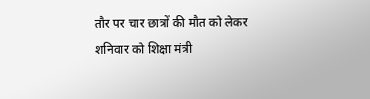तौर पर चार छात्रों की मौत को लेकर शनिवार को शिक्षा मंत्री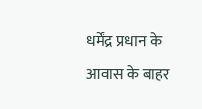धर्मेंद्र प्रधान के आवास के बाहर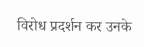विरोध प्रदर्शन कर उनके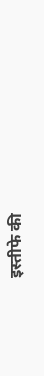इस्तीफे की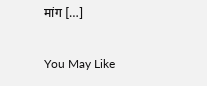मांग […]

You May Like